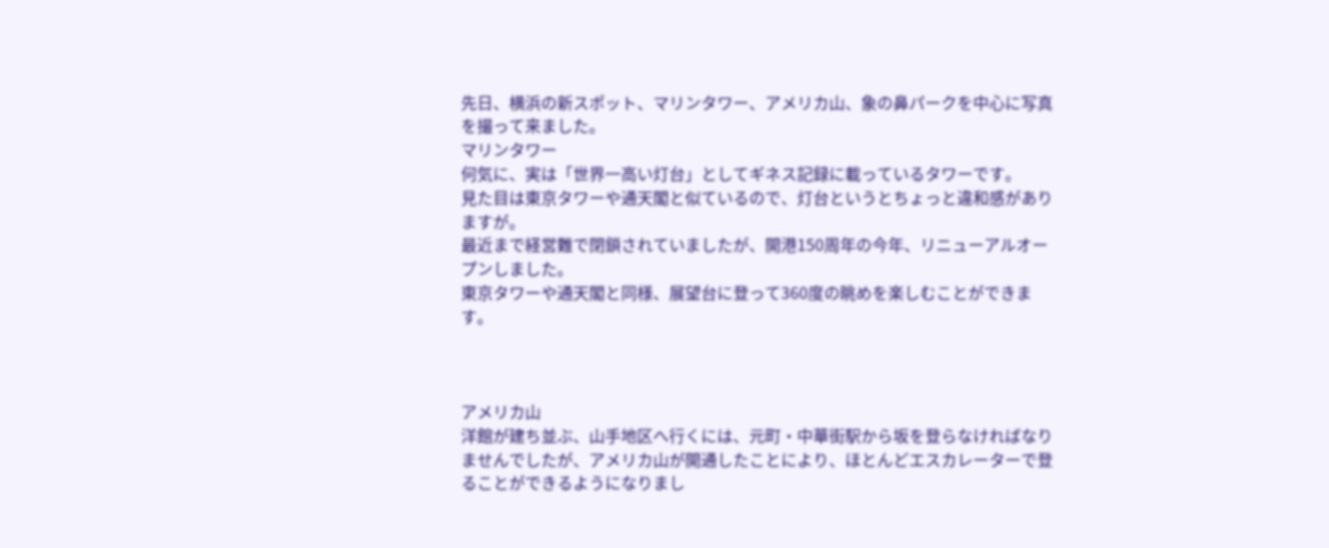先日、横浜の新スポット、マリンタワー、アメリカ山、象の鼻パークを中心に写真を撮って来ました。
マリンタワー
何気に、実は「世界一高い灯台」としてギネス記録に載っているタワーです。
見た目は東京タワーや通天閣と似ているので、灯台というとちょっと違和感がありますが。
最近まで経営難で閉鎖されていましたが、開港150周年の今年、リニューアルオープンしました。
東京タワーや通天閣と同様、展望台に登って360度の眺めを楽しむことができます。



アメリカ山
洋館が建ち並ぶ、山手地区へ行くには、元町・中華街駅から坂を登らなければなりませんでしたが、アメリカ山が開通したことにより、ほとんどエスカレーターで登ることができるようになりまし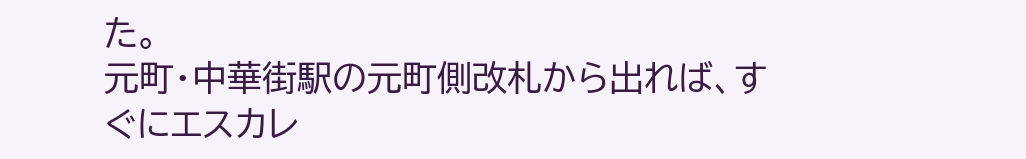た。
元町・中華街駅の元町側改札から出れば、すぐにエスカレ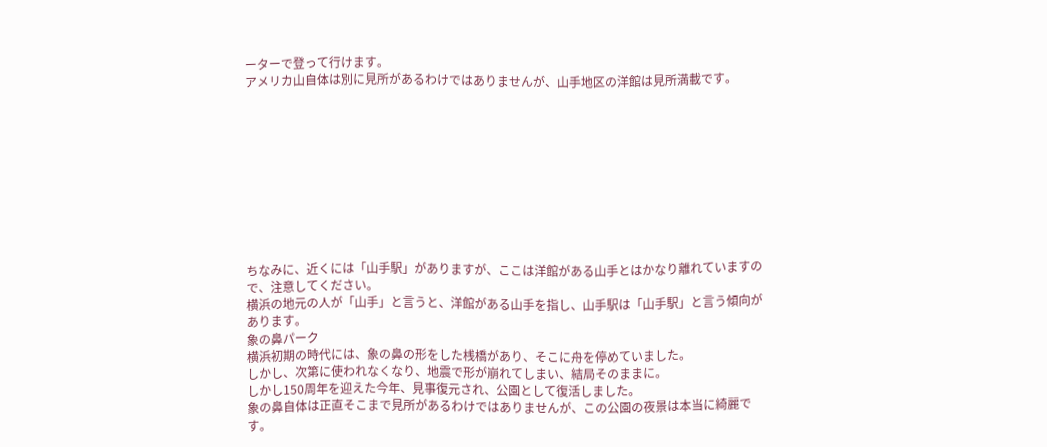ーターで登って行けます。
アメリカ山自体は別に見所があるわけではありませんが、山手地区の洋館は見所満載です。










ちなみに、近くには「山手駅」がありますが、ここは洋館がある山手とはかなり離れていますので、注意してください。
横浜の地元の人が「山手」と言うと、洋館がある山手を指し、山手駅は「山手駅」と言う傾向があります。
象の鼻パーク
横浜初期の時代には、象の鼻の形をした桟橋があり、そこに舟を停めていました。
しかし、次第に使われなくなり、地震で形が崩れてしまい、結局そのままに。
しかし150周年を迎えた今年、見事復元され、公園として復活しました。
象の鼻自体は正直そこまで見所があるわけではありませんが、この公園の夜景は本当に綺麗です。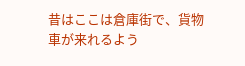昔はここは倉庫街で、貨物車が来れるよう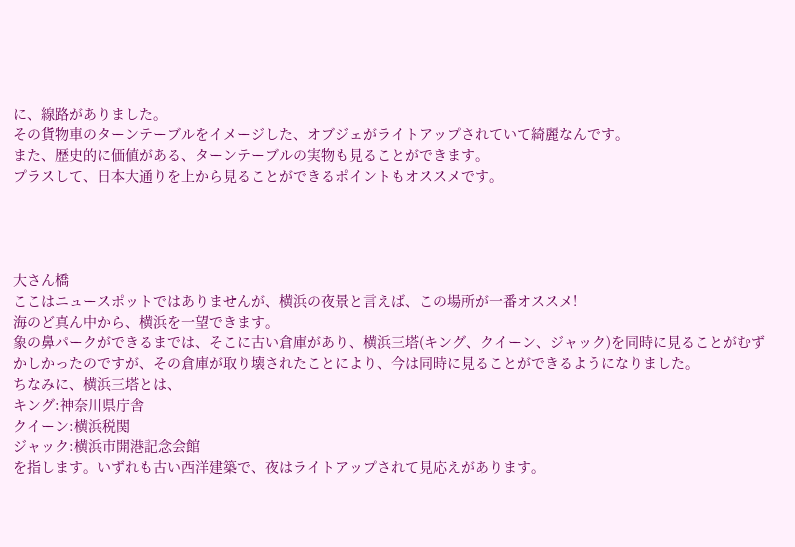に、線路がありました。
その貨物車のターンテーブルをイメージした、オブジェがライトアップされていて綺麗なんです。
また、歴史的に価値がある、ターンテーブルの実物も見ることができます。
プラスして、日本大通りを上から見ることができるポイントもオススメです。




大さん橋
ここはニュースポットではありませんが、横浜の夜景と言えば、この場所が一番オススメ!
海のど真ん中から、横浜を一望できます。
象の鼻パークができるまでは、そこに古い倉庫があり、横浜三塔(キング、クイーン、ジャック)を同時に見ることがむずかしかったのですが、その倉庫が取り壊されたことにより、今は同時に見ることができるようになりました。
ちなみに、横浜三塔とは、
キング:神奈川県庁舎
クイーン:横浜税関
ジャック:横浜市開港記念会館
を指します。いずれも古い西洋建築で、夜はライトアップされて見応えがあります。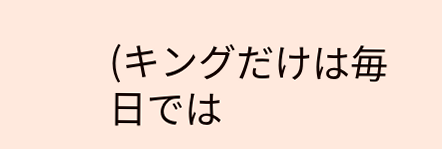(キングだけは毎日では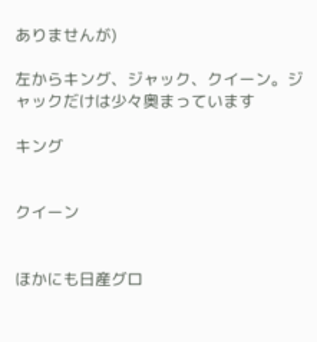ありませんが)

左からキング、ジャック、クイーン。ジャックだけは少々奥まっています

キング


クイーン


ほかにも日産グロ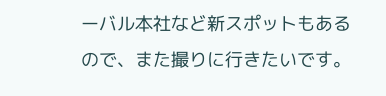ーバル本社など新スポットもあるので、また撮りに行きたいです。